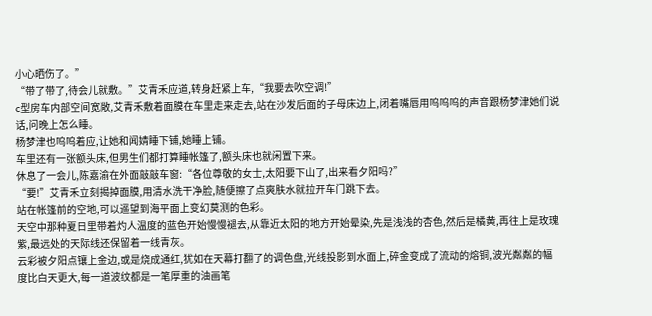小心晒伤了。”
“带了带了,待会儿就敷。”艾青禾应道,转身赶紧上车,“我要去吹空调!”
c型房车内部空间宽敞,艾青禾敷着面膜在车里走来走去,站在沙发后面的子母床边上,闭着嘴唇用呜呜呜的声音跟杨梦津她们说话,问晚上怎么睡。
杨梦津也呜呜着应,让她和闻婧睡下铺,她睡上铺。
车里还有一张额头床,但男生们都打算睡帐篷了,额头床也就闲置下来。
休息了一会儿,陈嘉渝在外面敲敲车窗:“各位尊敬的女士,太阳要下山了,出来看夕阳吗?”
“要!”艾青禾立刻揭掉面膜,用清水洗干净脸,随便擦了点爽肤水就拉开车门跳下去。
站在帐篷前的空地,可以遥望到海平面上变幻莫测的色彩。
天空中那种夏日里带着灼人温度的蓝色开始慢慢褪去,从靠近太阳的地方开始晕染,先是浅浅的杏色,然后是橘黄,再往上是玫瑰紫,最远处的天际线还保留着一线青灰。
云彩被夕阳点镶上金边,或是烧成通红,犹如在天幕打翻了的调色盘,光线投影到水面上,碎金变成了流动的熔铜,波光粼粼的幅度比白天更大,每一道波纹都是一笔厚重的油画笔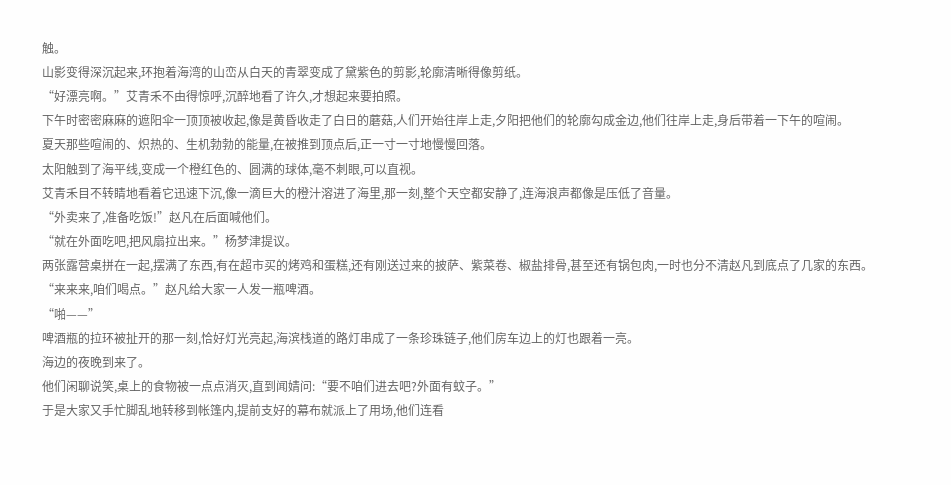触。
山影变得深沉起来,环抱着海湾的山峦从白天的青翠变成了黛紫色的剪影,轮廓清晰得像剪纸。
“好漂亮啊。”艾青禾不由得惊呼,沉醉地看了许久,才想起来要拍照。
下午时密密麻麻的遮阳伞一顶顶被收起,像是黄昏收走了白日的蘑菇,人们开始往岸上走,夕阳把他们的轮廓勾成金边,他们往岸上走,身后带着一下午的喧闹。
夏天那些喧闹的、炽热的、生机勃勃的能量,在被推到顶点后,正一寸一寸地慢慢回落。
太阳触到了海平线,变成一个橙红色的、圆满的球体,毫不刺眼,可以直视。
艾青禾目不转睛地看着它迅速下沉,像一滴巨大的橙汁溶进了海里,那一刻,整个天空都安静了,连海浪声都像是压低了音量。
“外卖来了,准备吃饭!”赵凡在后面喊他们。
“就在外面吃吧,把风扇拉出来。”杨梦津提议。
两张露营桌拼在一起,摆满了东西,有在超市买的烤鸡和蛋糕,还有刚送过来的披萨、紫菜卷、椒盐排骨,甚至还有锅包肉,一时也分不清赵凡到底点了几家的东西。
“来来来,咱们喝点。”赵凡给大家一人发一瓶啤酒。
“啪——”
啤酒瓶的拉环被扯开的那一刻,恰好灯光亮起,海滨栈道的路灯串成了一条珍珠链子,他们房车边上的灯也跟着一亮。
海边的夜晚到来了。
他们闲聊说笑,桌上的食物被一点点消灭,直到闻婧问:“要不咱们进去吧?外面有蚊子。”
于是大家又手忙脚乱地转移到帐篷内,提前支好的幕布就派上了用场,他们连看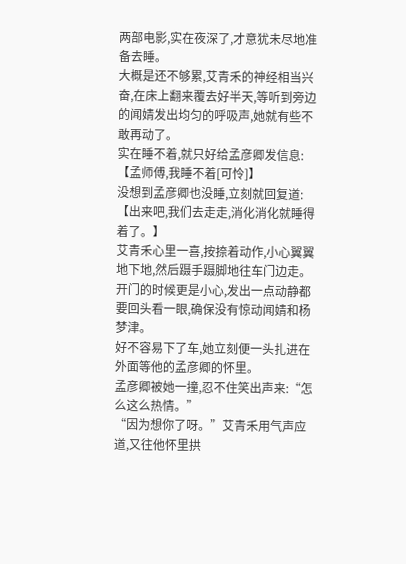两部电影,实在夜深了,才意犹未尽地准备去睡。
大概是还不够累,艾青禾的神经相当兴奋,在床上翻来覆去好半天,等听到旁边的闻婧发出均匀的呼吸声,她就有些不敢再动了。
实在睡不着,就只好给孟彦卿发信息:【孟师傅,我睡不着[可怜]】
没想到孟彦卿也没睡,立刻就回复道:【出来吧,我们去走走,消化消化就睡得着了。】
艾青禾心里一喜,按捺着动作,小心翼翼地下地,然后蹑手蹑脚地往车门边走。
开门的时候更是小心,发出一点动静都要回头看一眼,确保没有惊动闻婧和杨梦津。
好不容易下了车,她立刻便一头扎进在外面等他的孟彦卿的怀里。
孟彦卿被她一撞,忍不住笑出声来:“怎么这么热情。”
“因为想你了呀。”艾青禾用气声应道,又往他怀里拱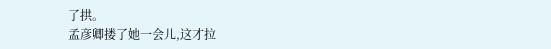了拱。
孟彦卿搂了她一会儿,这才拉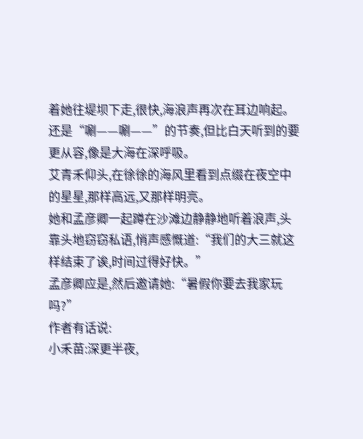着她往堤坝下走,很快,海浪声再次在耳边响起。
还是“唰——唰——”的节奏,但比白天听到的要更从容,像是大海在深呼吸。
艾青禾仰头,在徐徐的海风里看到点缀在夜空中的星星,那样高远,又那样明亮。
她和孟彦卿一起蹲在沙滩边静静地听着浪声,头靠头地窃窃私语,悄声感慨道:“我们的大三就这样结束了诶,时间过得好快。”
孟彦卿应是,然后邀请她:“暑假你要去我家玩吗?”
作者有话说:
小禾苗:深更半夜,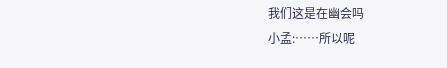我们这是在幽会吗
小孟:……所以呢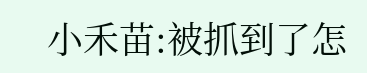小禾苗:被抓到了怎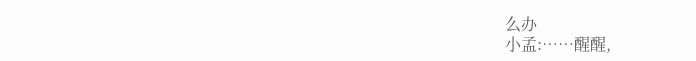么办
小孟:……醒醒,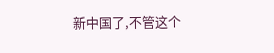新中国了,不管这个